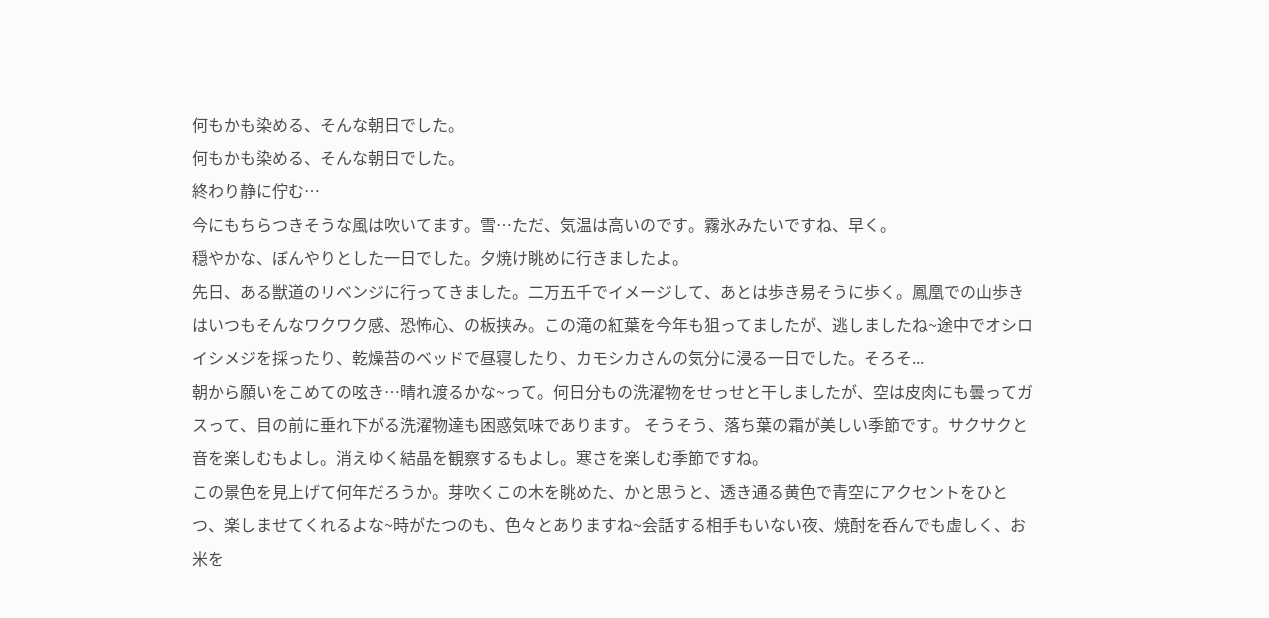何もかも染める、そんな朝日でした。
何もかも染める、そんな朝日でした。
終わり静に佇む…
今にもちらつきそうな風は吹いてます。雪…ただ、気温は高いのです。霧氷みたいですね、早く。
穏やかな、ぼんやりとした一日でした。夕焼け眺めに行きましたよ。
先日、ある獣道のリベンジに行ってきました。二万五千でイメージして、あとは歩き易そうに歩く。鳳凰での山歩きはいつもそんなワクワク感、恐怖心、の板挟み。この滝の紅葉を今年も狙ってましたが、逃しましたね~途中でオシロイシメジを採ったり、乾燥苔のベッドで昼寝したり、カモシカさんの気分に浸る一日でした。そろそ...
朝から願いをこめての呟き…晴れ渡るかな~って。何日分もの洗濯物をせっせと干しましたが、空は皮肉にも曇ってガスって、目の前に垂れ下がる洗濯物達も困惑気味であります。 そうそう、落ち葉の霜が美しい季節です。サクサクと音を楽しむもよし。消えゆく結晶を観察するもよし。寒さを楽しむ季節ですね。
この景色を見上げて何年だろうか。芽吹くこの木を眺めた、かと思うと、透き通る黄色で青空にアクセントをひとつ、楽しませてくれるよな~時がたつのも、色々とありますね~会話する相手もいない夜、焼酎を呑んでも虚しく、お米を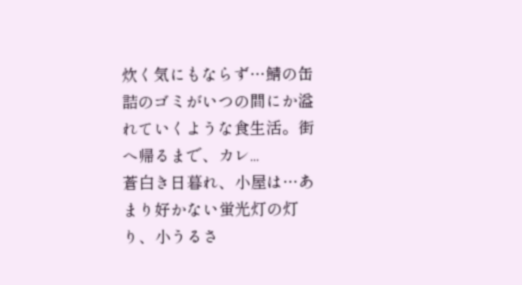炊く気にもならず…鯖の缶詰のゴミがいつの間にか溢れていくような食生活。街へ帰るまで、カレ...
蒼白き日暮れ、小屋は…あまり好かない蛍光灯の灯り、小うるさ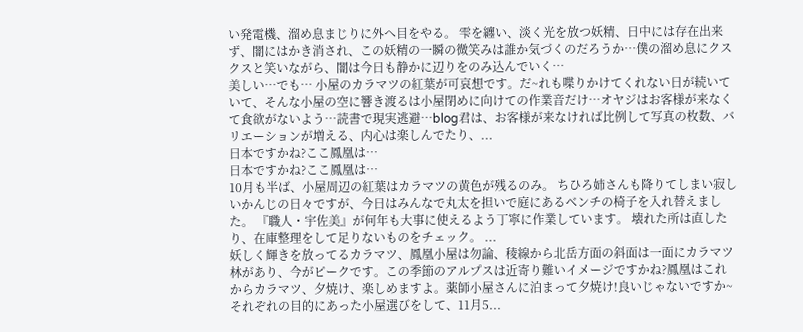い発電機、溜め息まじりに外へ目をやる。 雫を纏い、淡く光を放つ妖精、日中には存在出来ず、闇にはかき消され、この妖精の一瞬の微笑みは誰か気づくのだろうか…僕の溜め息にクスクスと笑いながら、闇は今日も静かに辺りをのみ込んでいく…
美しい…でも… 小屋のカラマツの紅葉が可哀想です。だ~れも喋りかけてくれない日が続いていて、そんな小屋の空に響き渡るは小屋閉めに向けての作業音だけ…オヤジはお客様が来なくて食欲がないよう…読書で現実逃避…blog君は、お客様が来なければ比例して写真の枚数、バリエーションが増える、内心は楽しんでたり、...
日本ですかね?ここ鳳凰は…
日本ですかね?ここ鳳凰は…
10月も半ば、小屋周辺の紅葉はカラマツの黄色が残るのみ。 ちひろ姉さんも降りてしまい寂しいかんじの日々ですが、今日はみんなで丸太を担いで庭にあるベンチの椅子を入れ替えました。 『職人・宇佐美』が何年も大事に使えるよう丁寧に作業しています。 壊れた所は直したり、在庫整理をして足りないものをチェック。 ...
妖しく輝きを放ってるカラマツ、鳳凰小屋は勿論、稜線から北岳方面の斜面は一面にカラマツ林があり、今がピークです。この季節のアルプスは近寄り難いイメージですかね?鳳凰はこれからカラマツ、夕焼け、楽しめますよ。薬師小屋さんに泊まって夕焼け!良いじゃないですか~それぞれの目的にあった小屋選びをして、11月5...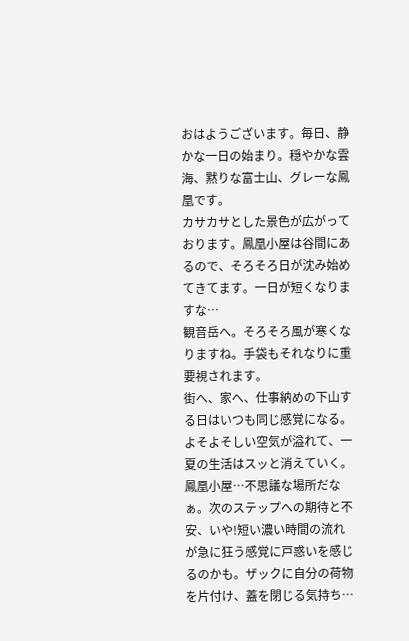おはようございます。毎日、静かな一日の始まり。穏やかな雲海、黙りな富士山、グレーな鳳凰です。
カサカサとした景色が広がっております。鳳凰小屋は谷間にあるので、そろそろ日が沈み始めてきてます。一日が短くなりますな…
観音岳へ。そろそろ風が寒くなりますね。手袋もそれなりに重要視されます。
街へ、家へ、仕事納めの下山する日はいつも同じ感覚になる。よそよそしい空気が溢れて、一夏の生活はスッと消えていく。鳳凰小屋…不思議な場所だなぁ。次のステップへの期待と不安、いや!短い濃い時間の流れが急に狂う感覚に戸惑いを感じるのかも。ザックに自分の荷物を片付け、蓋を閉じる気持ち…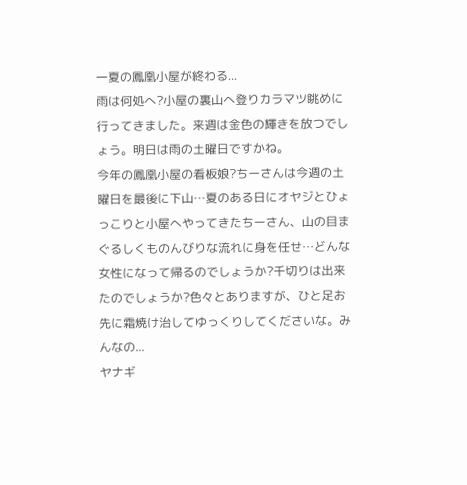一夏の鳳凰小屋が終わる...
雨は何処へ?小屋の裏山へ登りカラマツ眺めに行ってきました。来週は金色の輝きを放つでしょう。明日は雨の土曜日ですかね。
今年の鳳凰小屋の看板娘?ちーさんは今週の土曜日を最後に下山…夏のある日にオヤジとひょっこりと小屋へやってきたちーさん、山の目まぐるしくものんびりな流れに身を任せ…どんな女性になって帰るのでしょうか?千切りは出来たのでしょうか?色々とありますが、ひと足お先に霜焼け治してゆっくりしてくださいな。みんなの...
ヤナギ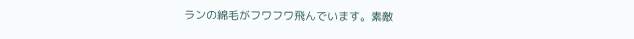ランの綿毛がフワフワ飛んでいます。素敵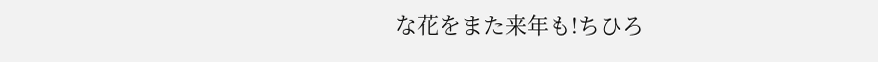な花をまた来年も!ちひろ